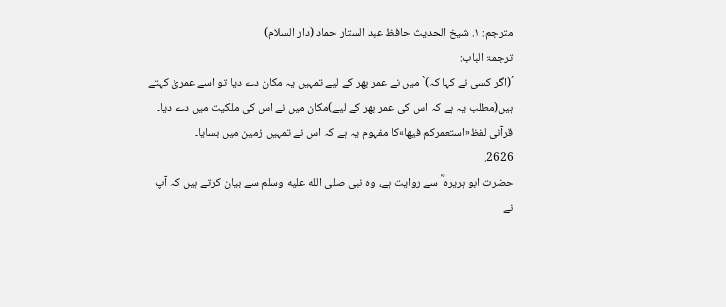مترجم: ١. شیخ الحدیث حافظ عبد الستار حماد (دار السلام)
ترجمۃ الباب:
´(اگر کسی نے کہا کہ)` میں نے عمر بھر کے لیے تمہیں یہ مکان دے دیا تو اسے عمریٰ کہتے ہیں(مطلب یہ ہے کہ اس کی عمر بھر کے لیے)مکان میں نے اس کی ملکیت میں دے دیا۔ قرآنی لفظ«استعمركم فيها»کا مفہوم یہ ہے کہ اس نے تمہیں زمین میں بسایا۔
2626.
حضرت ابو ہریرہ ؓ سے روایت ہے، وہ نبی صلى الله عليه وسلم سے بیان کرتے ہیں کہ آپ نے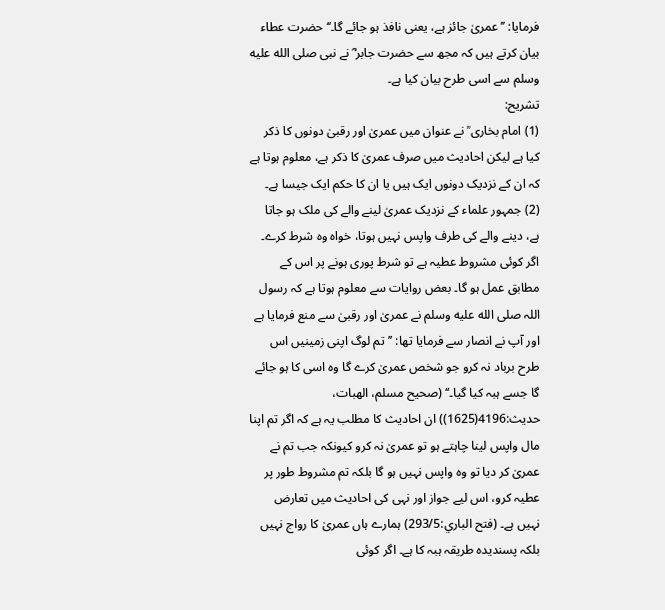فرمایا: ’’عمریٰ جائز ہے، یعنی نافذ ہو جائے گا۔‘‘ حضرت عطاء بیان کرتے ہیں کہ مجھ سے حضرت جابر ؓ نے نبی صلى الله عليه وسلم سے اسی طرح بیان کیا ہے۔
تشریح:
(1) امام بخاری ؒ نے عنوان میں عمریٰ اور رقبیٰ دونوں کا ذکر کیا ہے لیکن احادیث میں صرف عمریٰ کا ذکر ہے، معلوم ہوتا ہے کہ ان کے نزدیک دونوں ایک ہیں یا ان کا حکم ایک جیسا ہے۔ (2) جمہور علماء کے نزدیک عمریٰ لینے والے کی ملک ہو جاتا ہے، دینے والے کی طرف واپس نہیں ہوتا، خواہ وہ شرط کرے۔ اگر کوئی مشروط عطیہ ہے تو شرط پوری ہونے پر اس کے مطابق عمل ہو گا۔ بعض روایات سے معلوم ہوتا ہے کہ رسول اللہ صلى الله عليه وسلم نے عمریٰ اور رقبیٰ سے منع فرمایا ہے اور آپ نے انصار سے فرمایا تھا: ’’تم لوگ اپنی زمینیں اس طرح برباد نہ کرو جو شخص عمریٰ کرے گا وہ اسی کا ہو جائے گا جسے ہبہ کیا گیا۔‘‘ (صحیح مسلم، الھبات، حدیث:4196(1625)) ان احادیث کا مطلب یہ ہے کہ اگر تم اپنا مال واپس لینا چاہتے ہو تو عمریٰ نہ کرو کیونکہ جب تم نے عمریٰ کر دیا تو وہ واپس نہیں ہو گا بلکہ تم مشروط طور پر عطیہ کرو، اس لیے جواز اور نہی کی احادیث میں تعارض نہیں ہے۔ (فتح الباري:293/5) ہمارے ہاں عمریٰ کا رواج نہیں بلکہ پسندیدہ طریقہ ہبہ کا ہے۔ اگر کوئی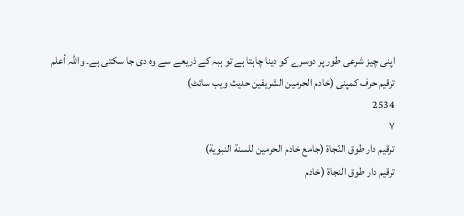اپنی چیز شرعی طور پر دوسرے کو دینا چاہتا ہے تو ہبہ کے ذریعے سے وہ دی جا سکتی ہے۔ واللہ أعلم
ترقیم حرف کمپنی (خادم الحرمین الشریفین حدیث ویب سائٹ)
2534
٧
ترقيم دار طوق النّجاة (جامع خادم الحرمين للسنة النبوية)
ترقیم دار طوق النجاۃ (خادم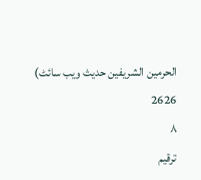الحرمین الشریفین حدیث ویب سائٹ)
2626
٨
ترقيم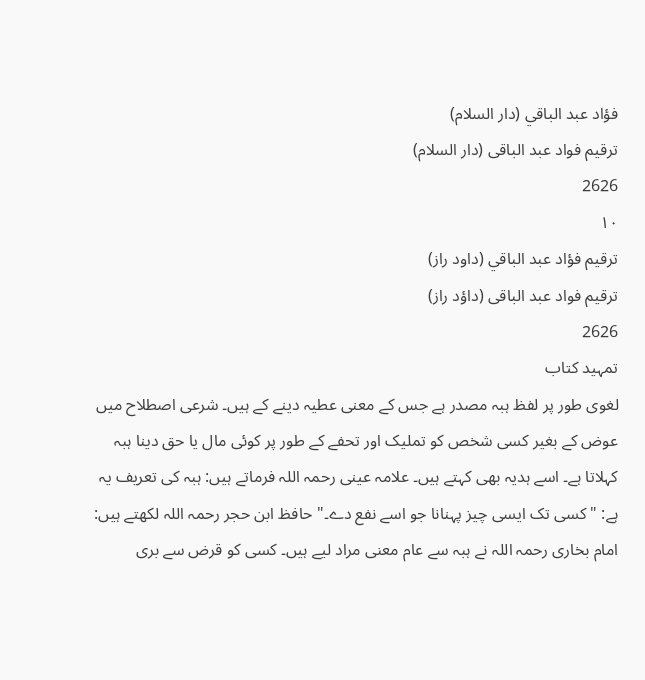فؤاد عبد الباقي (دار السلام)
ترقیم فواد عبد الباقی (دار السلام)
2626
١٠
ترقيم فؤاد عبد الباقي (داود راز)
ترقیم فواد عبد الباقی (داؤد راز)
2626
تمہید کتاب
لغوی طور پر لفظ ہبہ مصدر ہے جس کے معنی عطیہ دینے کے ہیں۔ شرعی اصطلاح میں عوض کے بغیر کسی شخص کو تملیک اور تحفے کے طور پر کوئی مال یا حق دینا ہبہ کہلاتا ہے۔ اسے ہدیہ بھی کہتے ہیں۔ علامہ عینی رحمہ اللہ فرماتے ہیں: ہبہ کی تعریف یہ ہے: "کسی تک ایسی چیز پہنانا جو اسے نفع دے۔" حافظ ابن حجر رحمہ اللہ لکھتے ہیں: امام بخاری رحمہ اللہ نے ہبہ سے عام معنی مراد لیے ہیں۔ کسی کو قرض سے بری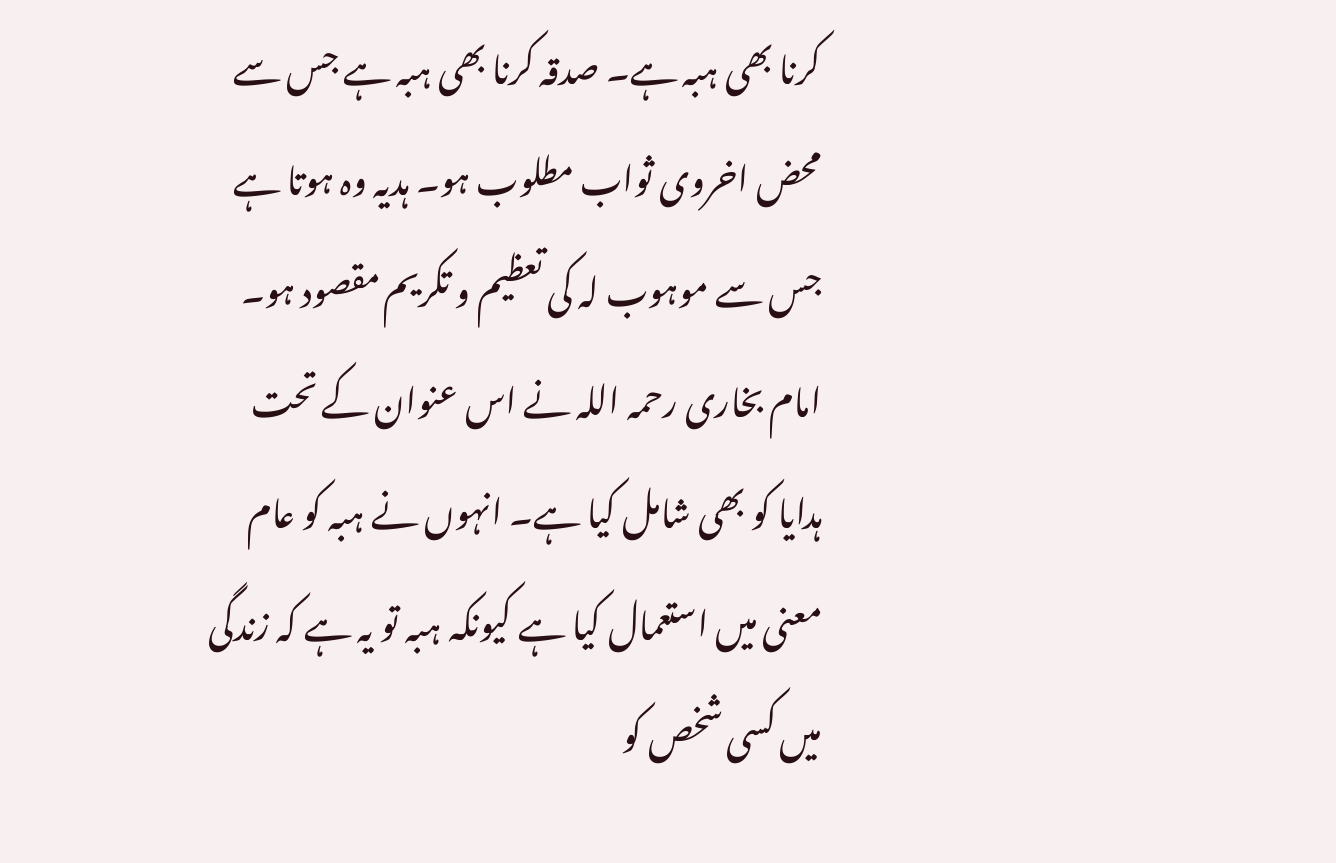کرنا بھی ہبہ ہے۔ صدقہ کرنا بھی ہبہ ہے جس سے محض اخروی ثواب مطلوب ہو۔ ہدیہ وہ ہوتا ہے جس سے موہوب لہ کی تعظیم و تکریم مقصود ہو۔ امام بخاری رحمہ اللہ نے اس عنوان کے تحت ہدایا کو بھی شامل کیا ہے۔ انہوں نے ہبہ کو عام معنی میں استعمال کیا ہے کیونکہ ہبہ تو یہ ہے کہ زندگی میں کسی شخص کو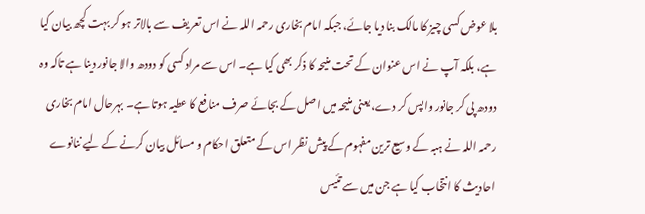بلا عوض کسی چیز کا مالک بنا دیا جائے، جبکہ امام بخاری رحمہ اللہ نے اس تعریف سے بالاتر ہو کر بہت کچھ بیان کیا ہے، بلکہ آپ نے اس عنوان کے تحت منیحہ کا ذکر بھی کیا ہے۔ اس سے مراد کسی کو دودھ والا جانور دینا ہے تاکہ وہ دودھ پی کر جانور واپس کر دے، یعنی منیحہ میں اصل کے بجائے صرف منافع کا عطیہ ہوتا ہے۔ بہرحال امام بخاری رحمہ اللہ نے ہبہ کے وسیع ترین مفہوم کے پیش نظر اس کے متعلق احکام و مسائل بیان کرنے کے لیے ننانوے احادیث کا انتخاب کیا ہے جن میں سے تئیس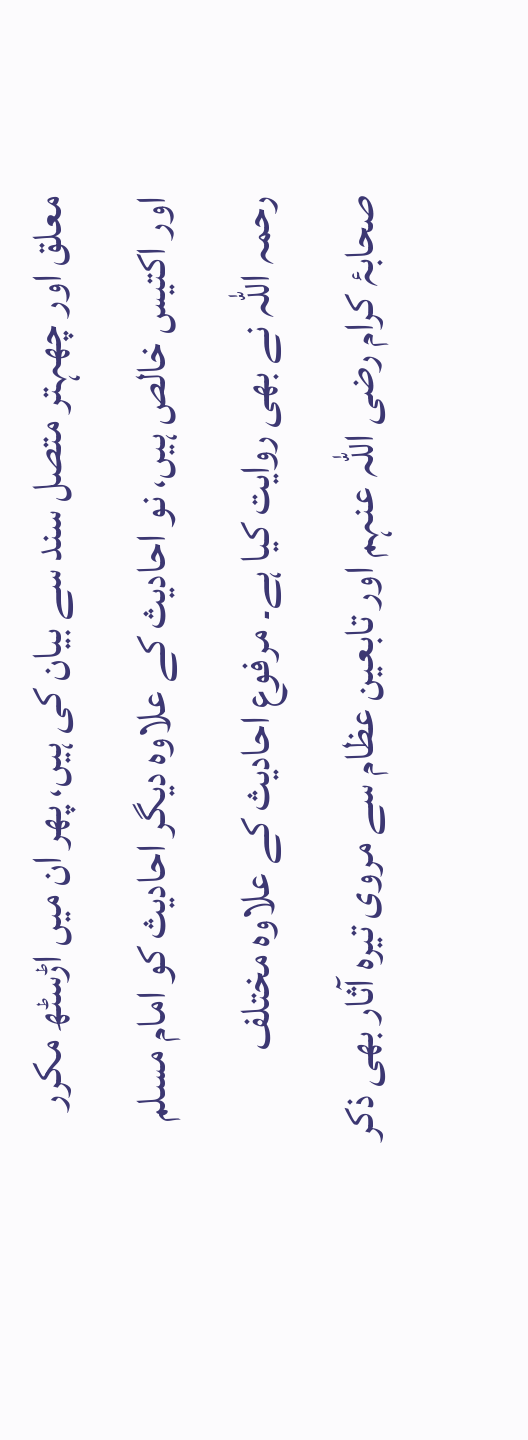معلق اور چھہتر متصل سند سے بیان کی ہیں، پھر ان میں اڑسٹھ مکرر اور اکتیس خالص ہیں، نو احادیث کے علاوہ دیگر احادیث کو امام مسلم رحمہ اللہ نے بھی روایت کیا ہے۔ مرفوع احادیث کے علاوہ مختلف صحابۂ کرام رضی اللہ عنہم اور تابعین عظام سے مروی تیرہ آثار بھی ذکر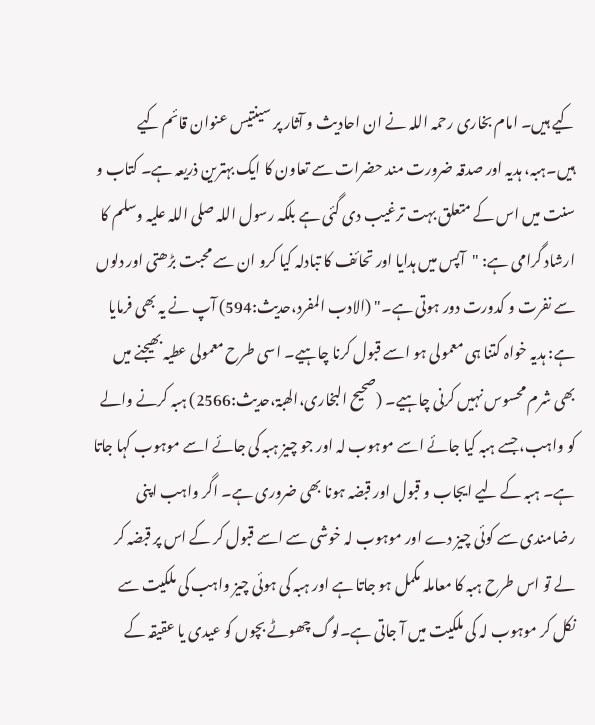کیے ہیں۔ امام بخاری رحمہ اللہ نے ان احادیث و آثار پر سینتیس عنوان قائم کیے ہیں۔ہبہ، ہدیہ اور صدقہ ضرورت مند حضرات سے تعاون کا ایک بہترین ذریعہ ہے۔ کتاب و سنت میں اس کے متعلق بہت ترغیب دی گئی ہے بلکہ رسول اللہ صلی اللہ علیہ وسلم کا ارشاد گرامی ہے: "آپس میں ہدایا اور تحائف کا تبادلہ کیا کرو ان سے محبت بڑھتی اور دلوں سے نفرت و کدورت دور ہوتی ہے۔" (الادب المفرد،حدیث:594) آپ نے یہ بھی فرمایا ہے: ہدیہ خواہ کتنا ہی معمولی ہو اسے قبول کرنا چاہیے۔ اسی طرح معمولی عطیہ بھیجنے میں بھی شرم محسوس نہیں کرنی چاہیے۔ (صحیح البخاری،الھبۃ،حدیث:2566) ہبہ کرنے والے کو واہب، جسے ہبہ کیا جائے اسے موہوب لہ اور جو چیز ہبہ کی جائے اسے موہوب کہا جاتا ہے۔ ہبہ کے لیے ایجاب و قبول اور قبضہ ہونا بھی ضروری ہے۔ اگر واہب اپنی رضامندی سے کوئی چیز دے اور موہوب لہ خوشی سے اسے قبول کر کے اس پر قبضہ کر لے تو اس طرح ہبہ کا معاملہ مکمل ہو جاتا ہے اور ہبہ کی ہوئی چیز واہب کی ملکیت سے نکل کر موہوب لہ کی ملکیت میں آ جاتی ہے۔لوگ چھوٹے بچوں کو عیدی یا عقیقہ کے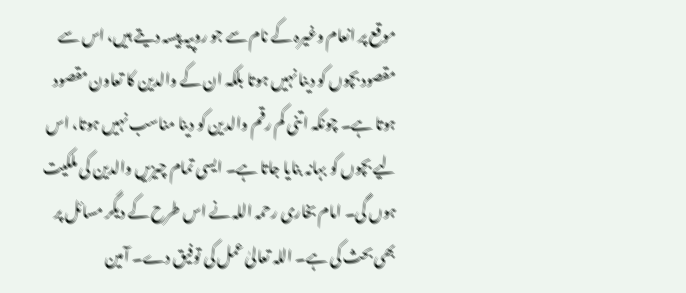موقع پر انعام وغیرہ کے نام سے جو روپیہ پیسہ دیتے ہیں، اس سے مقصود بچوں کو دینا نہیں ہوتا بلکہ ان کے والدین کا تعاون مقصود ہوتا ہے۔ چونکہ اتنی کم رقم والدین کو دینا مناسب نہیں ہوتا، اس لیے بچوں کو بہانہ بنایا جاتا ہے۔ ایسی تمام چیزیں والدین کی ملکیت ہوں گی۔ امام بخاری رحمہ اللہ نے اس طرح کے دیگر مسائل پر بھی بحث کی ہے۔ اللہ تعالیٰ عمل کی توفیق دے۔ آمین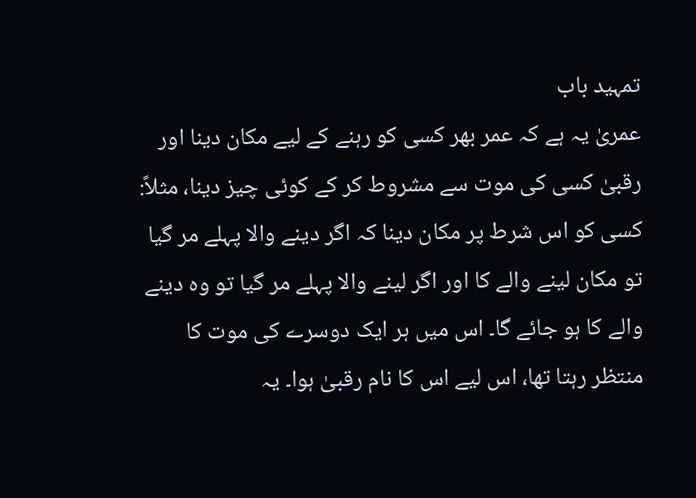تمہید باب
عمریٰ یہ ہے کہ عمر بھر کسی کو رہنے کے لیے مکان دینا اور رقبیٰ کسی کی موت سے مشروط کر کے کوئی چیز دینا، مثلاً: کسی کو اس شرط پر مکان دینا کہ اگر دینے والا پہلے مر گیا تو مکان لینے والے کا اور اگر لینے والا پہلے مر گیا تو وہ دینے والے کا ہو جائے گا۔ اس میں ہر ایک دوسرے کی موت کا منتظر رہتا تھا، اس لیے اس کا نام رقبیٰ ہوا۔ یہ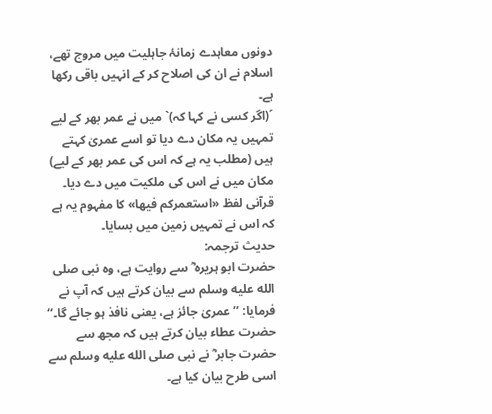دونوں معاہدے زمانۂ جاہلیت میں مروج تھے، اسلام نے ان کی اصلاح کر کے انہیں باقی رکھا ہے۔
´(اگر کسی نے کہا کہ)` میں نے عمر بھر کے لیے تمہیں یہ مکان دے دیا تو اسے عمریٰ کہتے ہیں (مطلب یہ ہے کہ اس کی عمر بھر کے لیے) مکان میں نے اس کی ملکیت میں دے دیا۔ قرآنی لفظ «استعمركم فيها» کا مفہوم یہ ہے کہ اس نے تمہیں زمین میں بسایا۔
حدیث ترجمہ:
حضرت ابو ہریرہ ؓ سے روایت ہے، وہ نبی صلى الله عليه وسلم سے بیان کرتے ہیں کہ آپ نے فرمایا: ’’عمریٰ جائز ہے، یعنی نافذ ہو جائے گا۔‘‘ حضرت عطاء بیان کرتے ہیں کہ مجھ سے حضرت جابر ؓ نے نبی صلى الله عليه وسلم سے اسی طرح بیان کیا ہے۔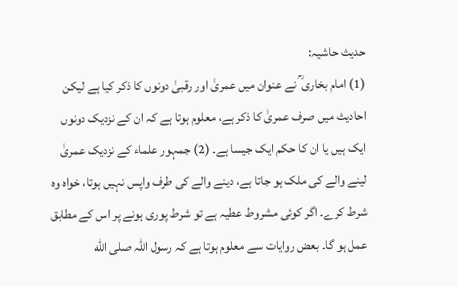حدیث حاشیہ:
(1) امام بخاری ؒ نے عنوان میں عمریٰ اور رقبیٰ دونوں کا ذکر کیا ہے لیکن احادیث میں صرف عمریٰ کا ذکر ہے، معلوم ہوتا ہے کہ ان کے نزدیک دونوں ایک ہیں یا ان کا حکم ایک جیسا ہے۔ (2) جمہور علماء کے نزدیک عمریٰ لینے والے کی ملک ہو جاتا ہے، دینے والے کی طرف واپس نہیں ہوتا، خواہ وہ شرط کرے۔ اگر کوئی مشروط عطیہ ہے تو شرط پوری ہونے پر اس کے مطابق عمل ہو گا۔ بعض روایات سے معلوم ہوتا ہے کہ رسول اللہ صلى الله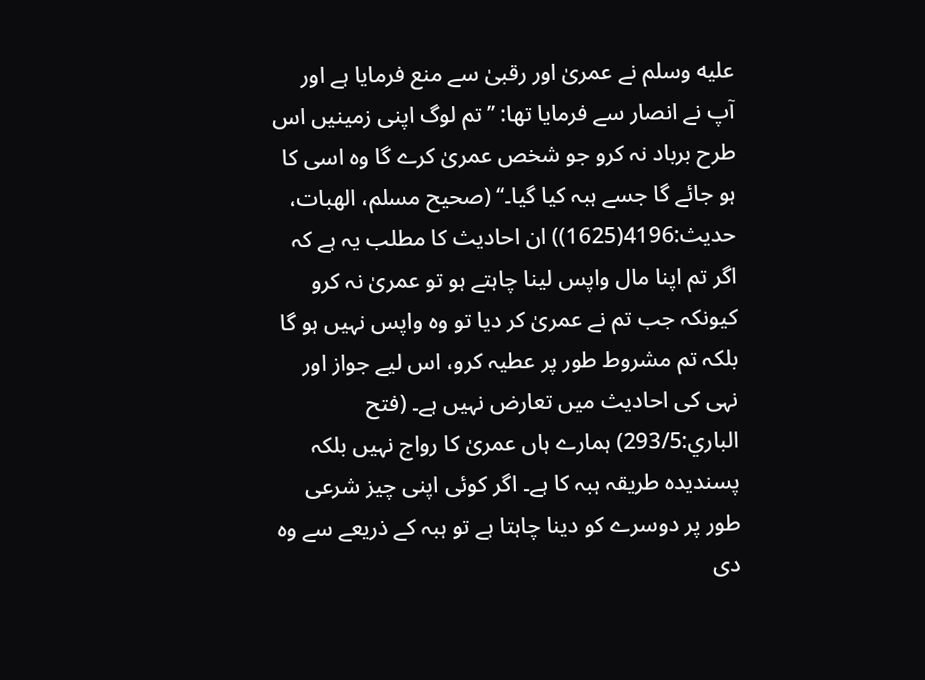عليه وسلم نے عمریٰ اور رقبیٰ سے منع فرمایا ہے اور آپ نے انصار سے فرمایا تھا: ’’تم لوگ اپنی زمینیں اس طرح برباد نہ کرو جو شخص عمریٰ کرے گا وہ اسی کا ہو جائے گا جسے ہبہ کیا گیا۔‘‘ (صحیح مسلم، الھبات، حدیث:4196(1625)) ان احادیث کا مطلب یہ ہے کہ اگر تم اپنا مال واپس لینا چاہتے ہو تو عمریٰ نہ کرو کیونکہ جب تم نے عمریٰ کر دیا تو وہ واپس نہیں ہو گا بلکہ تم مشروط طور پر عطیہ کرو، اس لیے جواز اور نہی کی احادیث میں تعارض نہیں ہے۔ (فتح الباري:293/5) ہمارے ہاں عمریٰ کا رواج نہیں بلکہ پسندیدہ طریقہ ہبہ کا ہے۔ اگر کوئی اپنی چیز شرعی طور پر دوسرے کو دینا چاہتا ہے تو ہبہ کے ذریعے سے وہ دی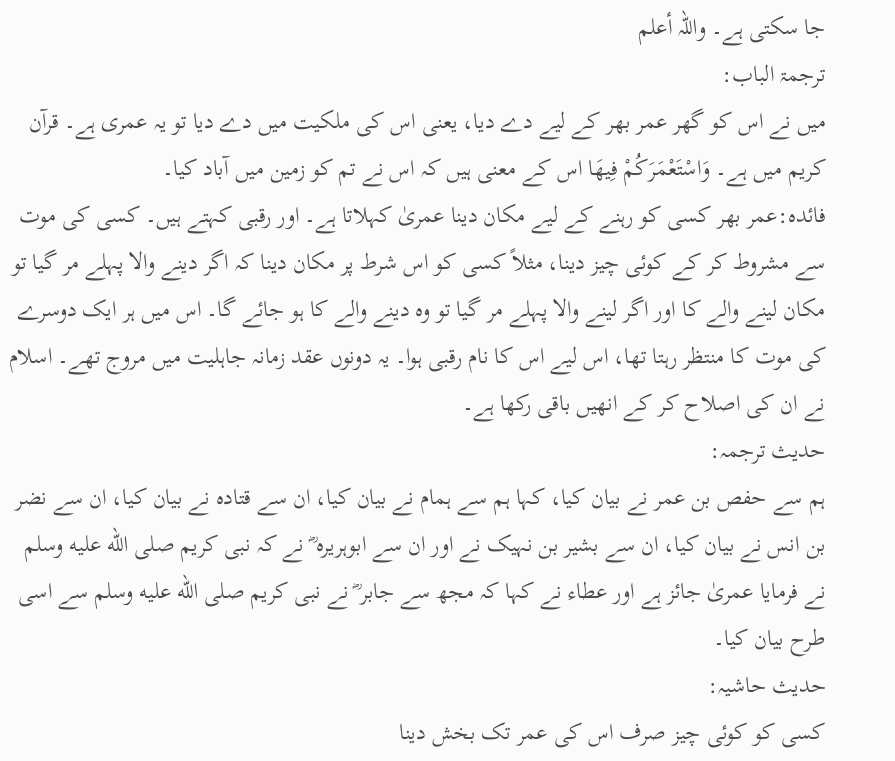جا سکتی ہے۔ واللہ أعلم
ترجمۃ الباب:
میں نے اس کو گھر عمر بھر کے لیے دے دیا، یعنی اس کی ملکیت میں دے دیا تو یہ عمری ہے۔ قرآن کریم میں ہے۔ وَاسْتَعْمَرَكُمْ فِيهَا اس کے معنی ہیں کہ اس نے تم کو زمین میں آباد کیا۔
فائدہ:عمر بھر کسی کو رہنے کے لیے مکان دینا عمریٰ کہلاتا ہے۔ اور رقبی کہتے ہیں۔ کسی کی موت سے مشروط کر کے کوئی چیز دینا، مثلاً کسی کو اس شرط پر مکان دینا کہ اگر دینے والا پہلے مر گیا تو مکان لینے والے کا اور اگر لینے والا پہلے مر گیا تو وہ دینے والے کا ہو جائے گا۔ اس میں ہر ایک دوسرے کی موت کا منتظر رہتا تھا، اس لیے اس کا نام رقبی ہوا۔ یہ دونوں عقد زمانہ جاہلیت میں مروج تھے۔ اسلام نے ان کی اصلاح کر کے انھیں باقی رکھا ہے۔
حدیث ترجمہ:
ہم سے حفص بن عمر نے بیان کیا، کہا ہم سے ہمام نے بیان کیا، ان سے قتادہ نے بیان کیا، ان سے نضر بن انس نے بیان کیا، ان سے بشیر بن نہیک نے اور ان سے ابوہریرہ ؓ نے کہ نبی کریم صلى الله عليه وسلم نے فرمایا عمریٰ جائز ہے اور عطاء نے کہا کہ مجھ سے جابر ؓ نے نبی کریم صلى الله عليه وسلم سے اسی طرح بیان کیا۔
حدیث حاشیہ:
کسی کو کوئی چیز صرف اس کی عمر تک بخش دینا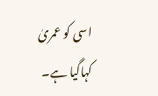اسی کو عمریٰ کہاگیا ہے۔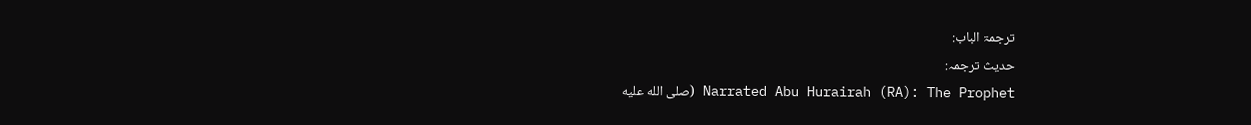ترجمۃ الباب:
حدیث ترجمہ:
Narrated Abu Hurairah (RA): The Prophet (صلى الله عليه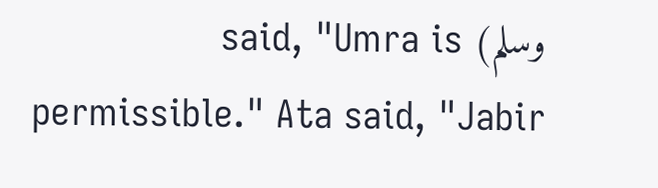وسلم) said, "Umra is permissible." Ata said, "Jabir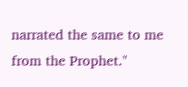narrated the same to me from the Prophet."